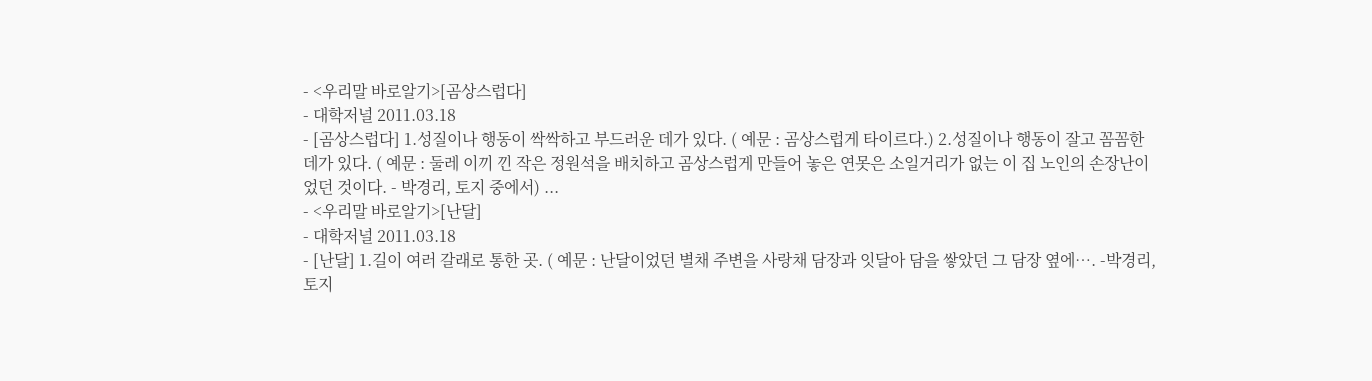- <우리말 바로알기>[곰상스럽다]
- 대학저널 2011.03.18
- [곰상스럽다] 1.성질이나 행동이 싹싹하고 부드러운 데가 있다. ( 예문 : 곰상스럽게 타이르다.) 2.성질이나 행동이 잘고 꼼꼼한 데가 있다. ( 예문 : 둘레 이끼 낀 작은 정원석을 배치하고 곰상스럽게 만들어 놓은 연못은 소일거리가 없는 이 집 노인의 손장난이었던 것이다. - 박경리, 토지 중에서) ...
- <우리말 바로알기>[난달]
- 대학저널 2011.03.18
- [난달] 1.길이 여러 갈래로 통한 곳. ( 예문 : 난달이었던 별채 주변을 사랑채 담장과 잇달아 담을 쌓았던 그 담장 옆에…. -박경리, 토지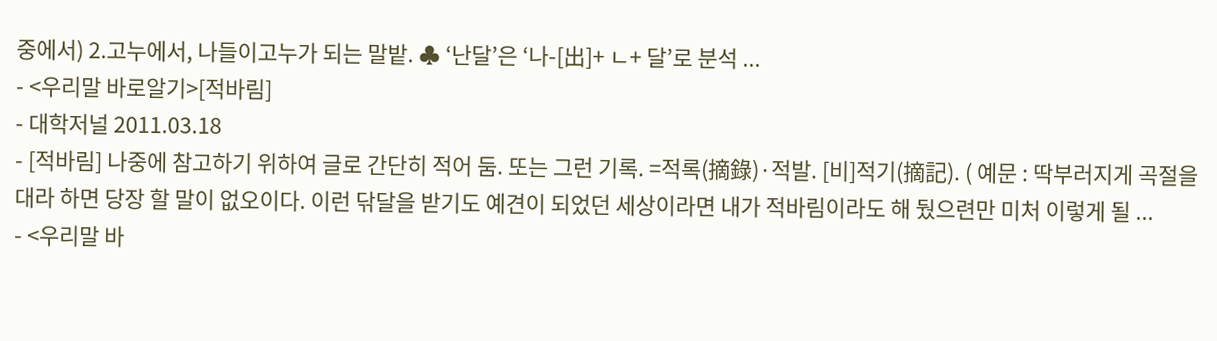중에서) 2.고누에서, 나들이고누가 되는 말밭. ♣ ‘난달’은 ‘나-[出]+ ㄴ+ 달’로 분석 ...
- <우리말 바로알기>[적바림]
- 대학저널 2011.03.18
- [적바림] 나중에 참고하기 위하여 글로 간단히 적어 둠. 또는 그런 기록. =적록(摘錄)·적발. [비]적기(摘記). ( 예문 : 딱부러지게 곡절을 대라 하면 당장 할 말이 없오이다. 이런 닦달을 받기도 예견이 되었던 세상이라면 내가 적바림이라도 해 뒀으련만 미처 이렇게 될 ...
- <우리말 바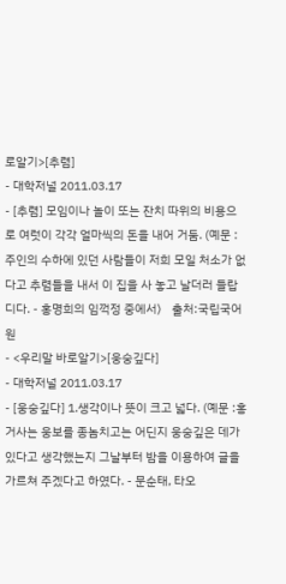로알기>[추렴]
- 대학저널 2011.03.17
- [추렴] 모임이나 놀이 또는 잔치 따위의 비용으로 여럿이 각각 얼마씩의 돈을 내어 거둠. (예문 :주인의 수하에 있던 사람들이 저희 모일 처소가 없다고 추렴들을 내서 이 집을 사 놓고 날더러 들랍디다. - 홍명희의 임꺽정 중에서〉 출처:국립국어원
- <우리말 바로알기>[웅숭깊다]
- 대학저널 2011.03.17
- [웅숭깊다] 1.생각이나 뜻이 크고 넓다. (예문 :홍 거사는 웅보를 종놈치고는 어딘지 웅숭깊은 데가 있다고 생각했는지 그날부터 밤을 이용하여 글을 가르쳐 주겠다고 하였다. - 문순태, 타오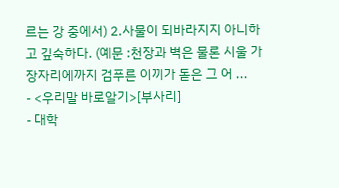르는 강 중에서) 2.사물이 되바라지지 아니하고 깊숙하다. (예문 :천장과 벽은 물론 시울 가장자리에까지 검푸른 이끼가 돋은 그 어 ...
- <우리말 바로알기>[부사리]
- 대학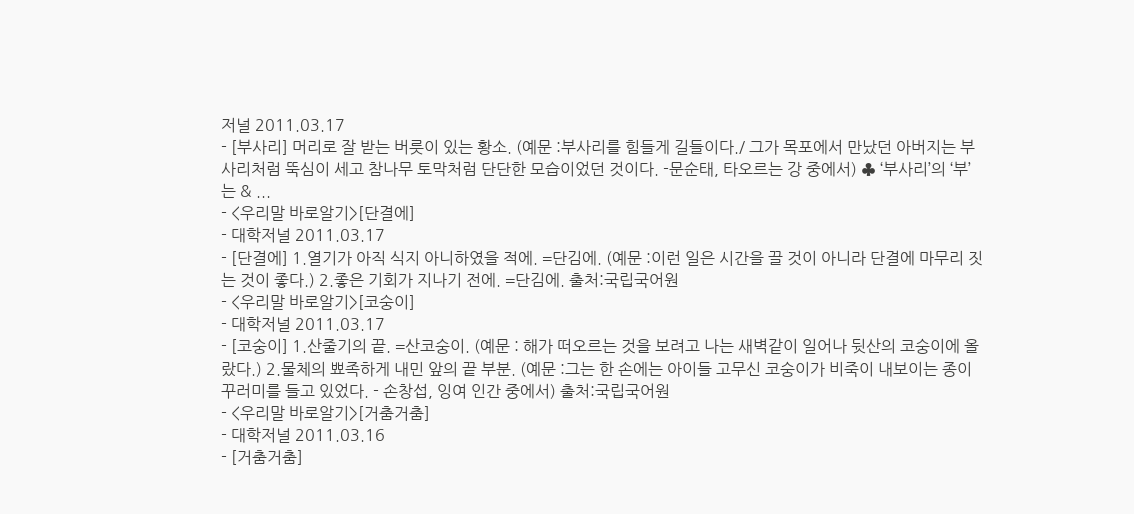저널 2011.03.17
- [부사리] 머리로 잘 받는 버릇이 있는 황소. (예문 :부사리를 힘들게 길들이다./ 그가 목포에서 만났던 아버지는 부사리처럼 뚝심이 세고 참나무 토막처럼 단단한 모습이었던 것이다. -문순태, 타오르는 강 중에서) ♣ ‘부사리’의 ‘부’는 & ...
- <우리말 바로알기>[단결에]
- 대학저널 2011.03.17
- [단결에] 1.열기가 아직 식지 아니하였을 적에. =단김에. (예문 :이런 일은 시간을 끌 것이 아니라 단결에 마무리 짓는 것이 좋다.) 2.좋은 기회가 지나기 전에. =단김에. 출처:국립국어원
- <우리말 바로알기>[코숭이]
- 대학저널 2011.03.17
- [코숭이] 1.산줄기의 끝. =산코숭이. (예문 : 해가 떠오르는 것을 보려고 나는 새벽같이 일어나 뒷산의 코숭이에 올랐다.) 2.물체의 뾰족하게 내민 앞의 끝 부분. (예문 :그는 한 손에는 아이들 고무신 코숭이가 비죽이 내보이는 종이 꾸러미를 들고 있었다. - 손창섭, 잉여 인간 중에서) 출처:국립국어원
- <우리말 바로알기>[거춤거춤]
- 대학저널 2011.03.16
- [거춤거춤]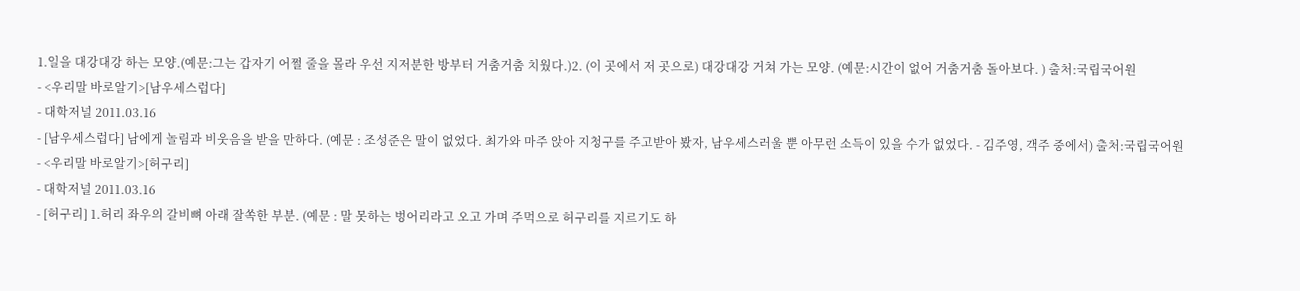1.일을 대강대강 하는 모양.(예문:그는 갑자기 어쩔 줄을 몰라 우선 지저분한 방부터 거춤거춤 치웠다.)2. (이 곳에서 저 곳으로) 대강대강 거쳐 가는 모양. (예문:시간이 없어 거춤거춤 돌아보다. ) 출처:국립국어원
- <우리말 바로알기>[남우세스럽다]
- 대학저널 2011.03.16
- [남우세스럽다] 남에게 놀림과 비웃음을 받을 만하다. (예문 : 조성준은 말이 없었다. 최가와 마주 앉아 지청구를 주고받아 봤자, 남우세스러울 뿐 아무런 소득이 있을 수가 없었다. - 김주영, 객주 중에서) 출처:국립국어원
- <우리말 바로알기>[허구리]
- 대학저널 2011.03.16
- [허구리] 1.허리 좌우의 갈비뼈 아래 잘쏙한 부분. (예문 : 말 못하는 벙어리라고 오고 가며 주먹으로 허구리를 지르기도 하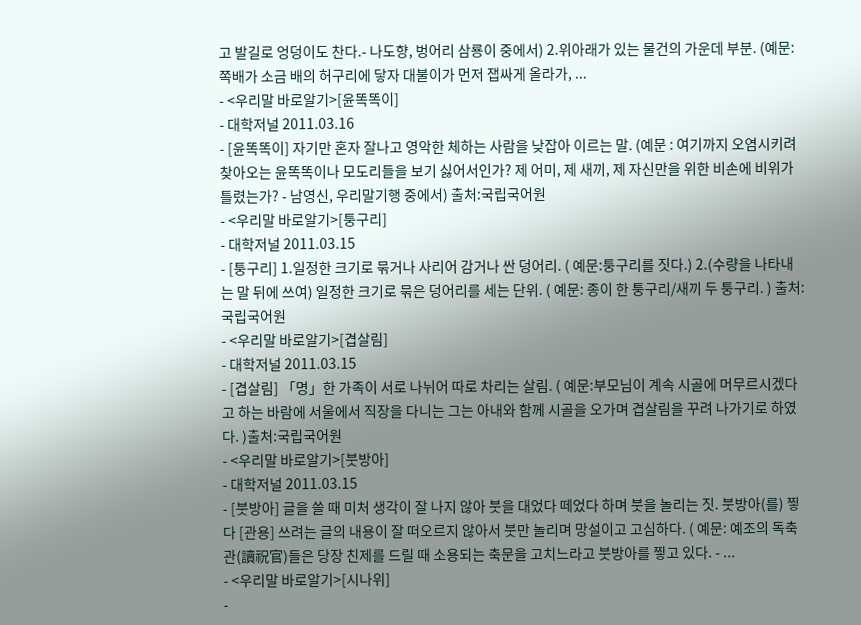고 발길로 엉덩이도 찬다.- 나도향, 벙어리 삼룡이 중에서) 2.위아래가 있는 물건의 가운데 부분. (예문:쪽배가 소금 배의 허구리에 닿자 대불이가 먼저 잽싸게 올라가, ...
- <우리말 바로알기>[윤똑똑이]
- 대학저널 2011.03.16
- [윤똑똑이] 자기만 혼자 잘나고 영악한 체하는 사람을 낮잡아 이르는 말. (예문 : 여기까지 오염시키려 찾아오는 윤똑똑이나 모도리들을 보기 싫어서인가? 제 어미, 제 새끼, 제 자신만을 위한 비손에 비위가 틀렸는가? - 남영신, 우리말기행 중에서) 출처:국립국어원
- <우리말 바로알기>[퉁구리]
- 대학저널 2011.03.15
- [퉁구리] 1.일정한 크기로 묶거나 사리어 감거나 싼 덩어리. ( 예문:퉁구리를 짓다.) 2.(수량을 나타내는 말 뒤에 쓰여) 일정한 크기로 묶은 덩어리를 세는 단위. ( 예문: 종이 한 퉁구리/새끼 두 퉁구리. ) 출처:국립국어원
- <우리말 바로알기>[겹살림]
- 대학저널 2011.03.15
- [겹살림] 「명」한 가족이 서로 나뉘어 따로 차리는 살림. ( 예문:부모님이 계속 시골에 머무르시겠다고 하는 바람에 서울에서 직장을 다니는 그는 아내와 함께 시골을 오가며 겹살림을 꾸려 나가기로 하였다. )출처:국립국어원
- <우리말 바로알기>[붓방아]
- 대학저널 2011.03.15
- [붓방아] 글을 쓸 때 미처 생각이 잘 나지 않아 붓을 대었다 떼었다 하며 붓을 놀리는 짓. 붓방아(를) 찧다 [관용] 쓰려는 글의 내용이 잘 떠오르지 않아서 붓만 놀리며 망설이고 고심하다. ( 예문: 예조의 독축관(讀祝官)들은 당장 친제를 드릴 때 소용되는 축문을 고치느라고 붓방아를 찧고 있다. - ...
- <우리말 바로알기>[시나위]
-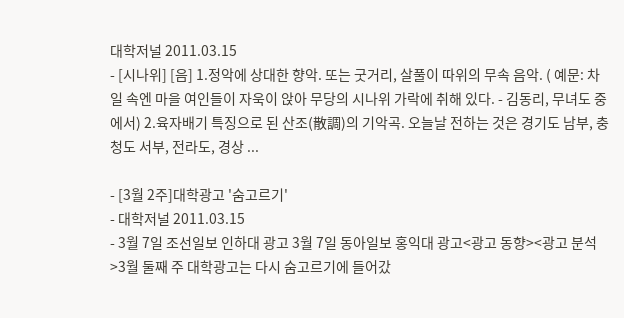대학저널 2011.03.15
- [시나위] [음] 1.정악에 상대한 향악. 또는 굿거리, 살풀이 따위의 무속 음악. ( 예문: 차일 속엔 마을 여인들이 자욱이 앉아 무당의 시나위 가락에 취해 있다. - 김동리, 무녀도 중에서) 2.육자배기 특징으로 된 산조(散調)의 기악곡. 오늘날 전하는 것은 경기도 남부, 충청도 서부, 전라도, 경상 ...

- [3월 2주]대학광고 '숨고르기'
- 대학저널 2011.03.15
- 3월 7일 조선일보 인하대 광고 3월 7일 동아일보 홍익대 광고<광고 동향><광고 분석>3월 둘째 주 대학광고는 다시 숨고르기에 들어갔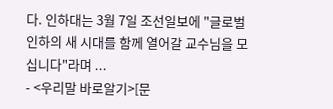다. 인하대는 3월 7일 조선일보에 "글로벌 인하의 새 시대를 함께 열어갈 교수님을 모십니다"라며 ...
- <우리말 바로알기>[문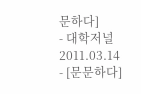문하다]
- 대학저널 2011.03.14
- [문문하다]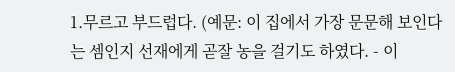1.무르고 부드럽다. (예문: 이 집에서 가장 문문해 보인다는 셈인지 선재에게 곧잘 농을 걸기도 하였다. - 이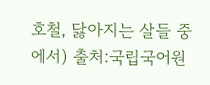호철, 닳아지는 살들 중에서) 출처:국립국어원